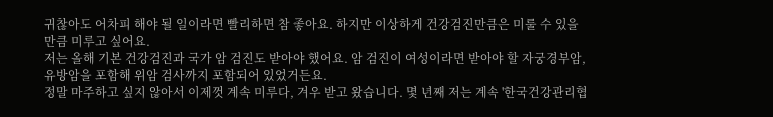귀찮아도 어차피 해야 될 일이라면 빨리하면 참 좋아요. 하지만 이상하게 건강검진만큼은 미룰 수 있을 만큼 미루고 싶어요.
저는 올해 기본 건강검진과 국가 암 검진도 받아야 했어요. 암 검진이 여성이라면 받아야 할 자궁경부암, 유방암을 포함해 위암 검사까지 포함되어 있었거든요.
정말 마주하고 싶지 않아서 이제껏 계속 미루다, 겨우 받고 왔습니다. 몇 년째 저는 계속 '한국건강관리협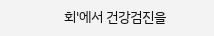회'에서 건강검진을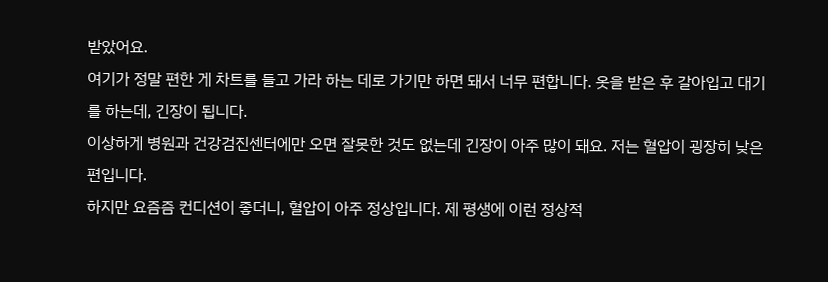받았어요.
여기가 정말 편한 게 차트를 들고 가라 하는 데로 가기만 하면 돼서 너무 편합니다. 옷을 받은 후 갈아입고 대기를 하는데, 긴장이 됩니다.
이상하게 병원과 건강검진센터에만 오면 잘못한 것도 없는데 긴장이 아주 많이 돼요. 저는 혈압이 굉장히 낮은 편입니다.
하지만 요즘즘 컨디션이 좋더니, 혈압이 아주 정상입니다. 제 평생에 이런 정상적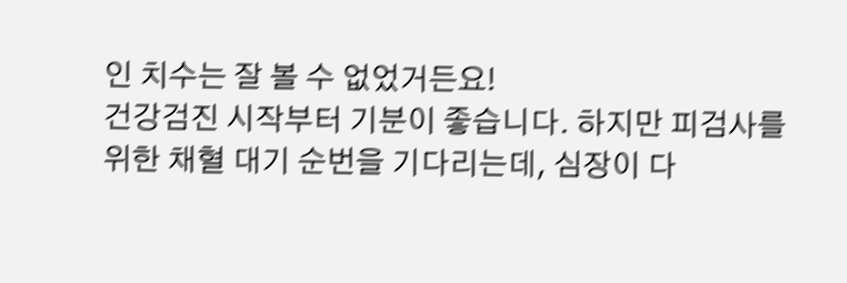인 치수는 잘 볼 수 없었거든요!
건강검진 시작부터 기분이 좋습니다. 하지만 피검사를 위한 채혈 대기 순번을 기다리는데, 심장이 다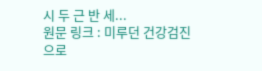시 두 근 반 세...
원문 링크 : 미루던 건강검진으로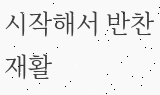시작해서 반찬 재활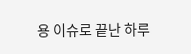용 이슈로 끝난 하루